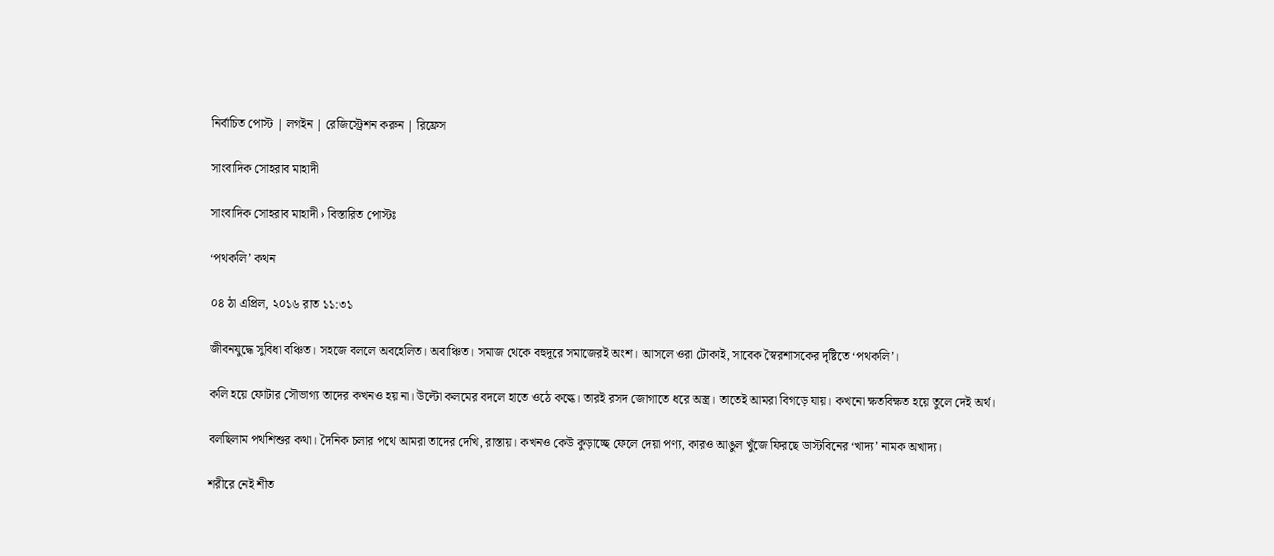নির্বাচিত পোস্ট | লগইন | রেজিস্ট্রেশন করুন | রিফ্রেস

সাংবাদিক সোহরাব মাহাদী

সাংবাদিক সোহরাব মাহাদী › বিস্তারিত পোস্টঃ

‘পথকলি’ কথন

০৪ ঠা এপ্রিল, ২০১৬ রাত ১১:৩১

জীবনযুদ্ধে সুবিধা বঞ্চিত। সহজে বললে অবহেলিত। অবাঞ্চিত। সমাজ থেকে বহুদূরে সমাজেরই অংশ। আসলে ওরা টোকাই, সাবেক স্বৈরশাসকের দৃষ্টিতে ‘পথকলি’।

কলি হয়ে ফোটার সৌভাগ্য তাদের কখনও হয় না। উল্টো কলমের বদলে হাতে ওঠে কল্কে। তারই রসদ জোগাতে ধরে অস্ত্র। তাতেই আমরা বিগড়ে যায়। কখনো ক্ষতবিক্ষত হয়ে তুলে দেই অর্থ।

বলছিলাম পথশিশুর কথা। দৈনিক চলার পথে আমরা তাদের দেখি, রাস্তায়। কখনও কেউ কুড়াচ্ছে ফেলে দেয়া পণ্য, কারও আঙুল খুঁজে ফিরছে ডাস্টবিনের ‘খাদ্য’ নামক অখাদ্য।

শরীরে নেই শীত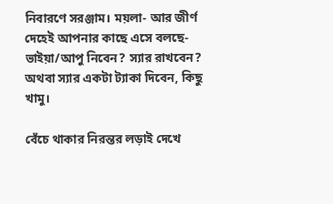নিবারণে সরঞ্জাম। ময়লা- আর জীর্ণ দেহেই আপনার কাছে এসে বলছে- ভাইয়া/আপু নিবেন? স্যার রাখবেন? অথবা স্যার একটা ট্যাকা দিবেন, কিছু খামু।

বেঁচে থাকার নিরন্তর লড়াই দেখে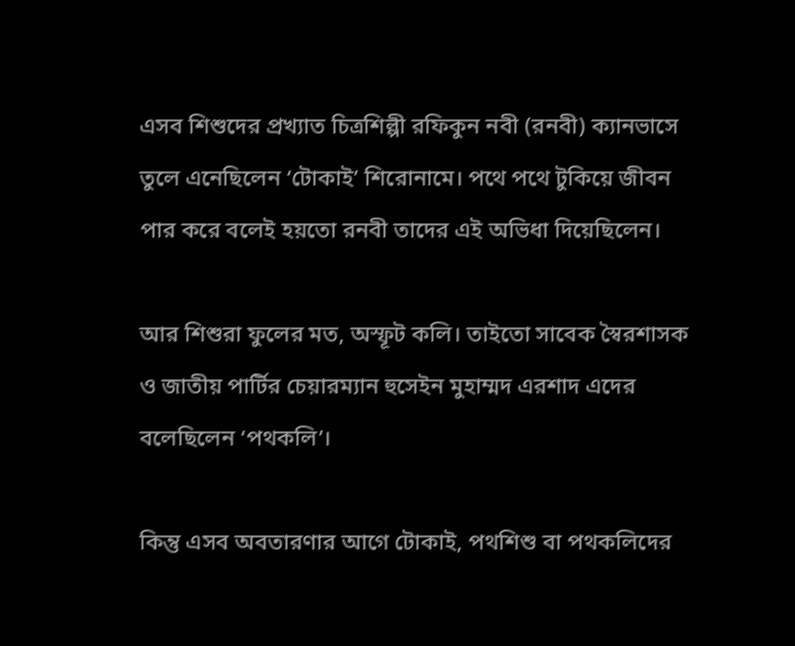এসব শিশুদের প্রখ্যাত চিত্রশিল্পী রফিকুন নবী (রনবী) ক্যানভাসে তুলে এনেছিলেন ‘টোকাই’ শিরোনামে। পথে পথে টুকিয়ে জীবন পার করে বলেই হয়তো রনবী তাদের এই অভিধা দিয়েছিলেন।

আর শিশুরা ফুলের মত, অস্ফূট কলি। তাইতো সাবেক স্বৈরশাসক ও জাতীয় পার্টির চেয়ারম্যান হুসেইন মুহাম্মদ এরশাদ এদের বলেছিলেন ‘পথকলি’।

কিন্তু এসব অবতারণার আগে টোকাই, পথশিশু বা পথকলিদের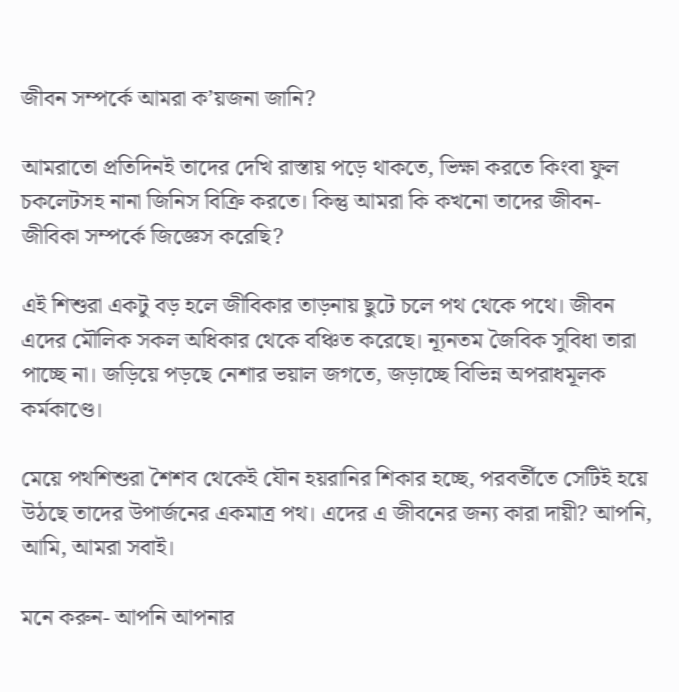জীবন সম্পর্কে আমরা ক’য়জনা জানি?

আমরাতো প্রতিদিনই তাদের দেখি রাস্তায় পড়ে থাকতে, ভিক্ষা করতে কিংবা ফুল চকলেটসহ নানা জিনিস বিক্রি করতে। কিন্তু আমরা কি কখনো তাদের জীবন-জীবিকা সম্পর্কে জিজ্ঞেস করেছি?

এই শিশুরা একটু বড় হলে জীবিকার তাড়নায় ছুটে চলে পথ থেকে পথে। জীবন এদের মৌলিক সকল অধিকার থেকে বঞ্চিত করেছে। ন্যূনতম জৈবিক সুবিধা তারা পাচ্ছে না। জড়িয়ে পড়ছে নেশার ভয়াল জগতে, জড়াচ্ছে বিভিন্ন অপরাধমূলক কর্মকাণ্ডে।

মেয়ে পথশিশুরা শৈশব থেকেই যৌন হয়রানির শিকার হচ্ছে, পরবর্তীতে সেটিই হয়ে উঠছে তাদের উপার্জনের একমাত্র পথ। এদের এ জীবনের জন্য কারা দায়ী? আপনি, আমি, আমরা সবাই।

মনে করুন- আপনি আপনার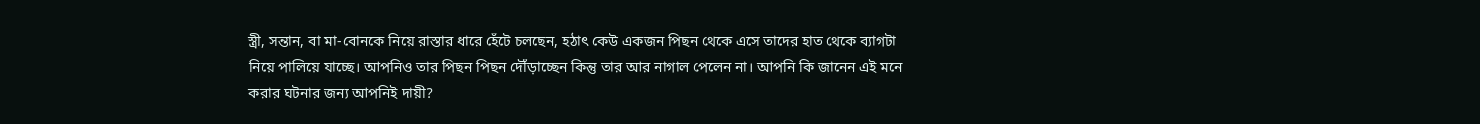স্ত্রী, সন্তান, বা মা-বোনকে নিয়ে রাস্তার ধারে হেঁটে চলছেন, হঠাৎ কেউ একজন পিছন থেকে এসে তাদের হাত থেকে ব্যাগটা নিয়ে পালিয়ে যাচ্ছে। আপনিও তার পিছন পিছন দৌঁড়াচ্ছেন কিন্তু তার আর নাগাল পেলেন না। আপনি কি জানেন এই মনে করার ঘটনার জন্য আপনিই দায়ী?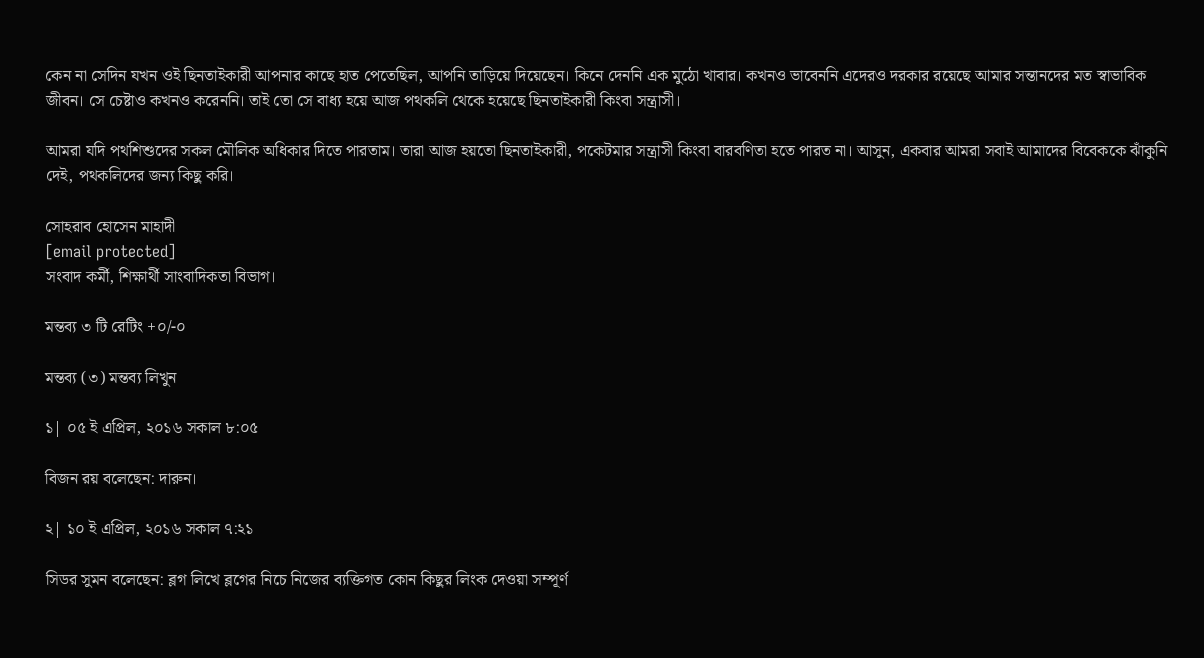কেন না সেদিন যখন ওই ছিনতাইকারী আপনার কাছে হাত পেতেছিল, আপনি তাড়িয়ে দিয়েছেন। কিনে দেননি এক মুঠো খাবার। কখনও ভাবেননি এদেরও দরকার রয়েছে আমার সন্তানদের মত স্বাভাবিক জীবন। সে চেষ্টাও কখনও করেননি। তাই তো সে বাধ্য হয়ে আজ পথকলি থেকে হয়েছে ছিনতাইকারী কিংবা সন্ত্রাসী।

আমরা যদি পথশিশুদের সকল মৌলিক অধিকার দিতে পারতাম। তারা আজ হয়তো ছিনতাইকারী, পকেটমার সন্ত্রাসী কিংবা বারবণিতা হতে পারত না। আসুন, একবার আমরা সবাই আমাদের বিবেককে ঝাঁকুনি দেই, পথকলিদের জন্য কিছু করি।

সোহরাব হোসেন মাহাদী
[email protected]
সংবাদ কর্মী, শিক্ষার্থী সাংবাদিকতা বিভাগ।

মন্তব্য ৩ টি রেটিং +০/-০

মন্তব্য (৩) মন্তব্য লিখুন

১| ০৫ ই এপ্রিল, ২০১৬ সকাল ৮:০৫

বিজন রয় বলেছেন: দারুন।

২| ১০ ই এপ্রিল, ২০১৬ সকাল ৭:২১

সিডর সুমন বলেছেন: ব্লগ লিখে ব্লগের নিচে নিজের ব্যক্তিগত কোন কিছুর লিংক দেওয়া সম্পূর্ণ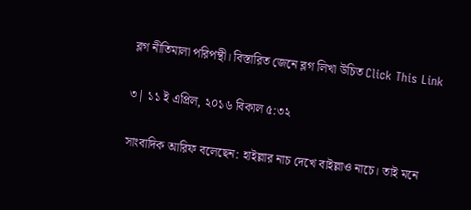ব্লগ নীতিমালা পরিপন্থী। বিস্তারিত জেনে ব্লগ লিখা ‍উচিত Click This Link

৩| ১১ ই এপ্রিল, ২০১৬ বিকাল ৫:৩২

সাংবাদিক আরিফ বলেছেন: হাইল্লার নাচ দেখে বাইল্লাও নাচে। তাই মনে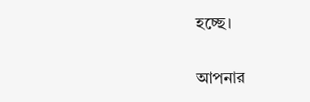হচ্ছে।

আপনার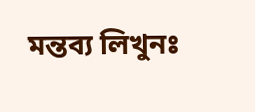মন্তব্য লিখুনঃ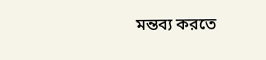মন্তব্য করতে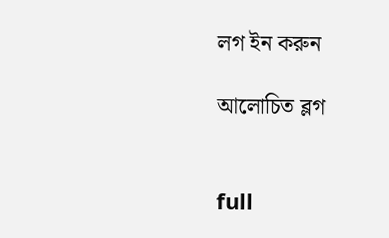লগ ইন করুন

আলোচিত ব্লগ


full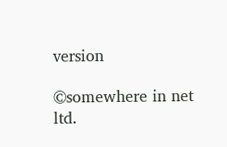version

©somewhere in net ltd.